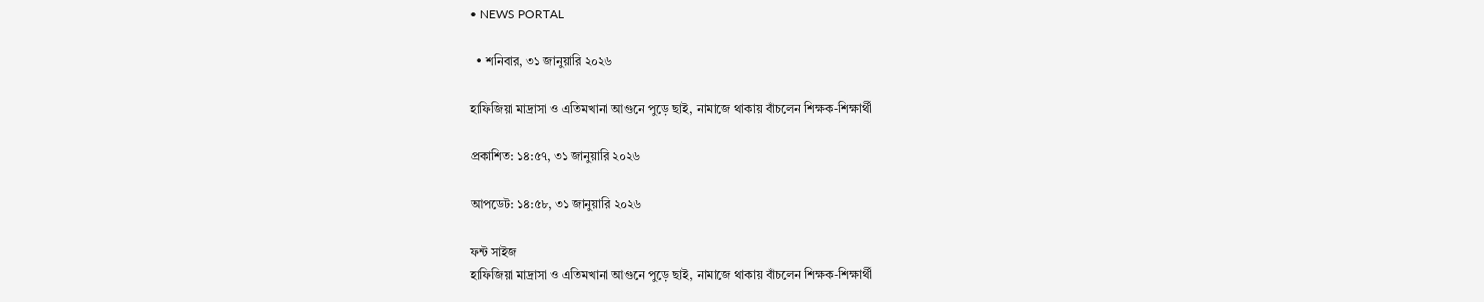• NEWS PORTAL

  • শনিবার, ৩১ জানুয়ারি ২০২৬

হাফিজিয়া মাদ্রাসা ও এতিমখানা আগুনে পুড়ে ছাই, নামাজে থাকায় বাঁচলেন শিক্ষক-শিক্ষার্থী

প্রকাশিত: ১৪:৫৭, ৩১ জানুয়ারি ২০২৬

আপডেট: ১৪:৫৮, ৩১ জানুয়ারি ২০২৬

ফন্ট সাইজ
হাফিজিয়া মাদ্রাসা ও এতিমখানা আগুনে পুড়ে ছাই, নামাজে থাকায় বাঁচলেন শিক্ষক-শিক্ষার্থী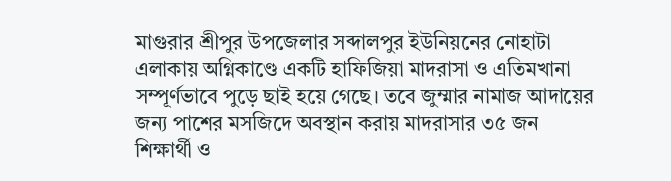মাগুরার শ্রীপুর উপজেলার সব্দালপুর ইউনিয়নের নোহাটা এলাকায় অগ্নিকাণ্ডে একটি হাফিজিয়া মাদরাসা ও এতিমখানা সম্পূর্ণভাবে পুড়ে ছাই হয়ে গেছে। তবে জুম্মার নামাজ আদায়ের জন্য পাশের মসজিদে অবস্থান করায় মাদরাসার ৩৫ জন শিক্ষার্থী ও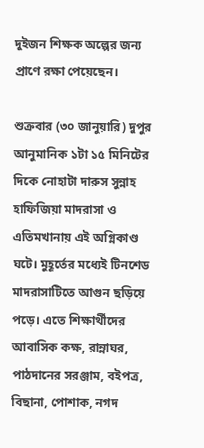দুইজন শিক্ষক অল্পের জন্য প্রাণে রক্ষা পেয়েছেন।

শুক্রবার (৩০ জানুয়ারি) দুপুর আনুমানিক ১টা ১৫ মিনিটের দিকে নোহাটা দারুস সুন্নাহ হাফিজিয়া মাদরাসা ও এতিমখানায় এই অগ্নিকাণ্ড ঘটে। মুহূর্তের মধ্যেই টিনশেড মাদরাসাটিতে আগুন ছড়িয়ে পড়ে। এতে শিক্ষার্থীদের আবাসিক কক্ষ, রান্নাঘর, পাঠদানের সরঞ্জাম, বইপত্র, বিছানা, পোশাক, নগদ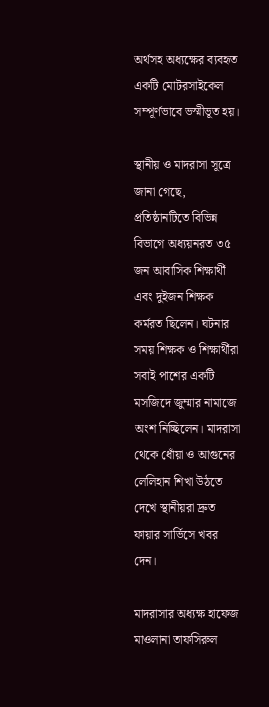অর্থসহ অধ্যক্ষের ব্যবহৃত একটি মোটরসাইকেল সম্পূর্ণভাবে ভস্মীভূত হয়।

স্থানীয় ও মাদরাসা সূত্রে জানা গেছে, প্রতিষ্ঠানটিতে বিভিন্ন বিভাগে অধ্যয়নরত ৩৫ জন আবাসিক শিক্ষার্থী এবং দুইজন শিক্ষক কর্মরত ছিলেন। ঘটনার সময় শিক্ষক ও শিক্ষার্থীরা সবাই পাশের একটি মসজিদে জুম্মার নামাজে অংশ নিচ্ছিলেন। মাদরাসা থেকে ধোঁয়া ও আগুনের লেলিহান শিখা উঠতে দেখে স্থানীয়রা দ্রুত ফায়ার সার্ভিসে খবর দেন।

মাদরাসার অধ্যক্ষ হাফেজ মাওলানা তাফসিরুল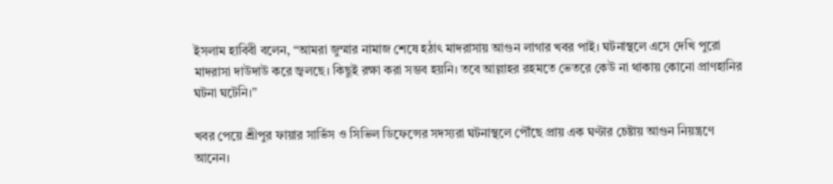ইসলাম হাবিবী বলেন, “আমরা জুম্মার নামাজ শেষে হঠাৎ মাদরাসায় আগুন লাগার খবর পাই। ঘটনাস্থলে এসে দেখি পুরো মাদরাসা দাউদাউ করে জ্বলছে। কিছুই রক্ষা করা সম্ভব হয়নি। তবে আল্লাহর রহমতে ভেতরে কেউ না থাকায় কোনো প্রাণহানির ঘটনা ঘটেনি।”

খবর পেয়ে শ্রীপুর ফায়ার সার্ভিস ও সিভিল ডিফেন্সের সদস্যরা ঘটনাস্থলে পৌঁছে প্রায় এক ঘণ্টার চেষ্টায় আগুন নিয়ন্ত্রণে আনেন।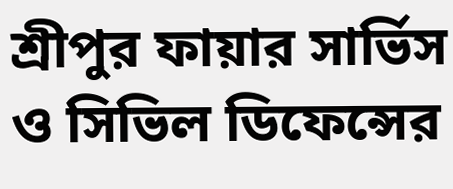শ্রীপুর ফায়ার সার্ভিস ও সিভিল ডিফেন্সের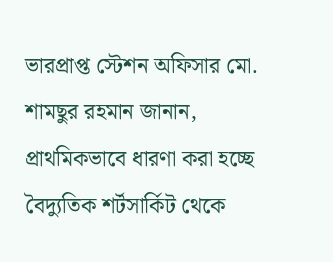ভারপ্রাপ্ত স্টেশন অফিসার মো. শামছুর রহমান জানান, প্রাথমিকভাবে ধারণা করা হচ্ছে বৈদ্যুতিক শর্টসার্কিট থেকে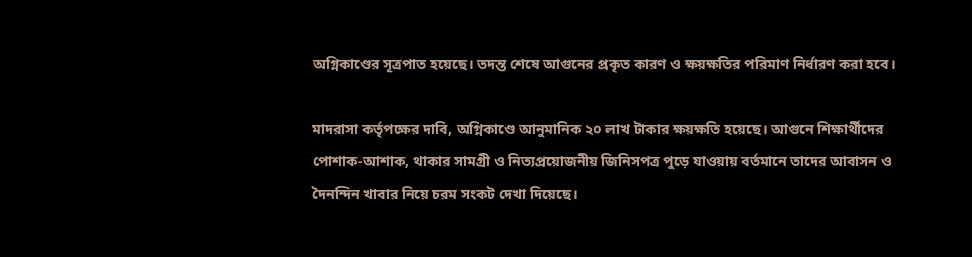অগ্নিকাণ্ডের সূত্রপাত হয়েছে। তদন্ত শেষে আগুনের প্রকৃত কারণ ও ক্ষয়ক্ষতির পরিমাণ নির্ধারণ করা হবে।

মাদরাসা কর্তৃপক্ষের দাবি, অগ্নিকাণ্ডে আনুমানিক ২০ লাখ টাকার ক্ষয়ক্ষতি হয়েছে। আগুনে শিক্ষার্থীদের পোশাক-আশাক, থাকার সামগ্রী ও নিত্যপ্রয়োজনীয় জিনিসপত্র পুড়ে যাওয়ায় বর্তমানে তাদের আবাসন ও দৈনন্দিন খাবার নিয়ে চরম সংকট দেখা দিয়েছে।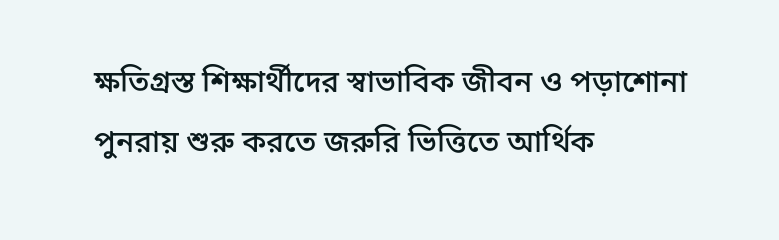ক্ষতিগ্রস্ত শিক্ষার্থীদের স্বাভাবিক জীবন ও পড়াশোনা পুনরায় শুরু করতে জরুরি ভিত্তিতে আর্থিক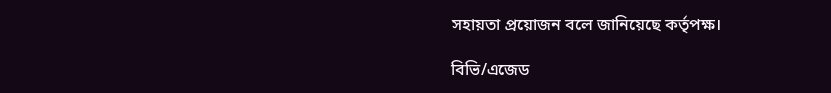সহায়তা প্রয়োজন বলে জানিয়েছে কর্তৃপক্ষ।

বিভি/এজেড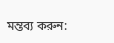মন্তব্য করুন: